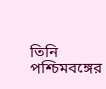তিনি পশ্চিমবঙ্গের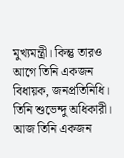মুখ্যমন্ত্রী। কিন্তু তারও আগে তিনি একজন বিধায়ক, জনপ্রতিনিধি। তিনি শুভেন্দু অধিকারী। আজ তিনি একজন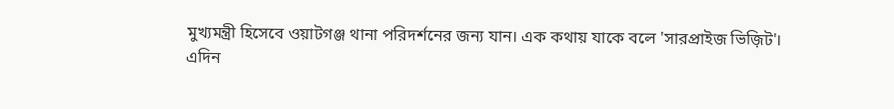মুখ্যমন্ত্রী হিসেবে ওয়াটগঞ্জ থানা পরিদর্শনের জন্য যান। এক কথায় যাকে বলে 'সারপ্রাইজ ভিজ়িট'।
এদিন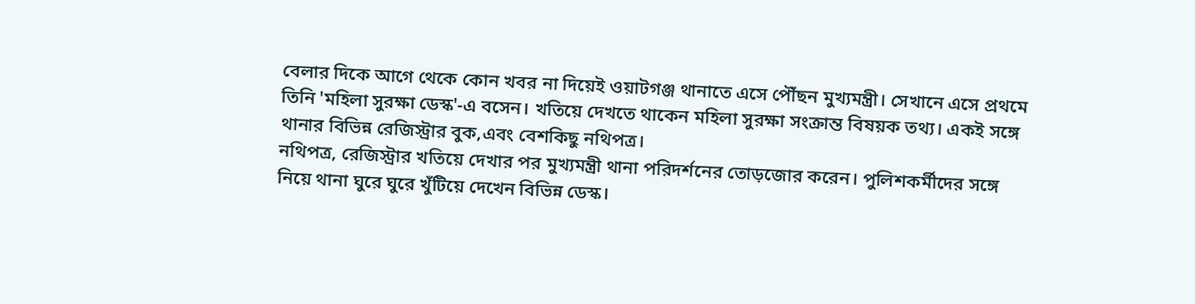বেলার দিকে আগে থেকে কোন খবর না দিয়েই ওয়াটগঞ্জ থানাতে এসে পৌঁছন মুখ্যমন্ত্রী। সেখানে এসে প্রথমে তিনি 'মহিলা সুরক্ষা ডেস্ক'-এ বসেন। খতিয়ে দেখতে থাকেন মহিলা সুরক্ষা সংক্রান্ত বিষয়ক তথ্য। একই সঙ্গে থানার বিভিন্ন রেজিস্ট্রার বুক,এবং বেশকিছু নথিপত্র।
নথিপত্র, রেজিস্ট্রার খতিয়ে দেখার পর মুখ্যমন্ত্রী থানা পরিদর্শনের তোড়জোর করেন। পুলিশকর্মীদের সঙ্গে নিয়ে থানা ঘুরে ঘুরে খুঁটিয়ে দেখেন বিভিন্ন ডেস্ক।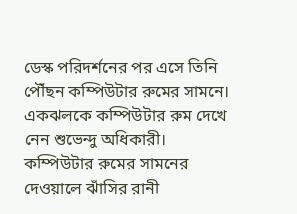ডেস্ক পরিদর্শনের পর এসে তিনি পৌঁছন কম্পিউটার রুমের সামনে। একঝলকে কম্পিউটার রুম দেখে নেন শুভেন্দু অধিকারী। কম্পিউটার রুমের সামনের দেওয়ালে ঝাঁসির রানী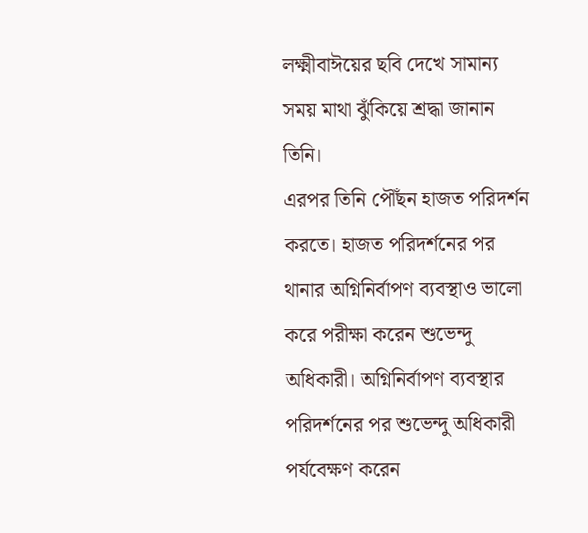লক্ষ্মীবাঈয়ের ছবি দেখে সামান্য সময় মাথা ঝুঁকিয়ে শ্রদ্ধা জানান তিনি।
এরপর তিনি পৌঁছন হাজত পরিদর্শন করতে। হাজত পরিদর্শনের পর থানার অগ্নিনির্বাপণ ব্যবস্থাও ভালো করে পরীক্ষা করেন শুভেন্দু অধিকারী। অগ্নিনির্বাপণ ব্যবস্থার পরিদর্শনের পর শুভেন্দু অধিকারী পর্যবেক্ষণ করেন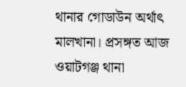থানার গোডাউন অর্থাৎ মালখানা। প্রসঙ্গত আজ ওয়াটগঞ্জ থানা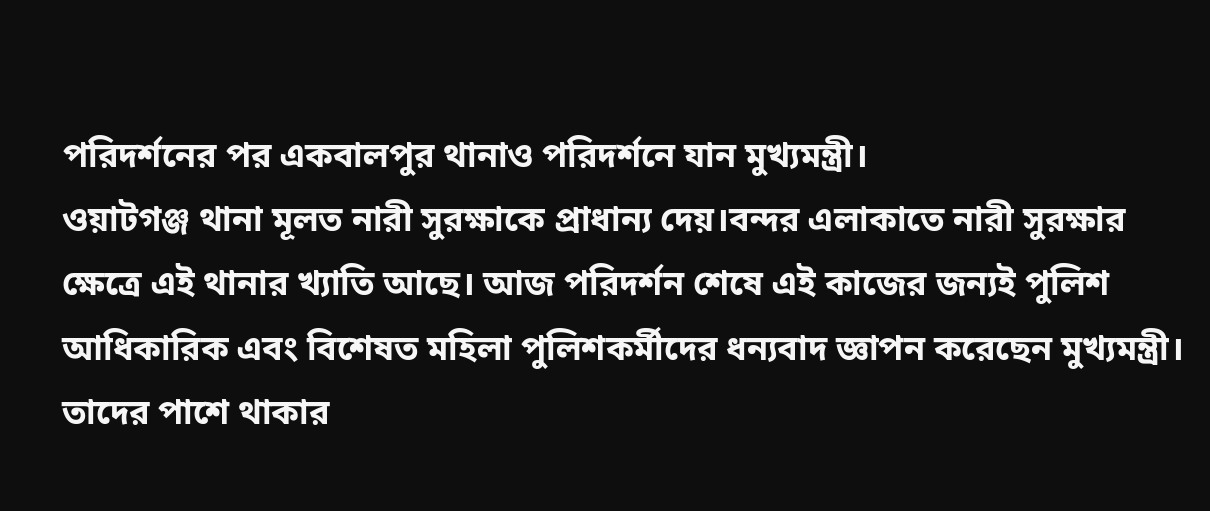পরিদর্শনের পর একবালপুর থানাও পরিদর্শনে যান মুখ্যমন্ত্রী।
ওয়াটগঞ্জ থানা মূলত নারী সুরক্ষাকে প্রাধান্য দেয়।বন্দর এলাকাতে নারী সুরক্ষার ক্ষেত্রে এই থানার খ্যাতি আছে। আজ পরিদর্শন শেষে এই কাজের জন্যই পুলিশ আধিকারিক এবং বিশেষত মহিলা পুলিশকর্মীদের ধন্যবাদ জ্ঞাপন করেছেন মুখ্যমন্ত্রী। তাদের পাশে থাকার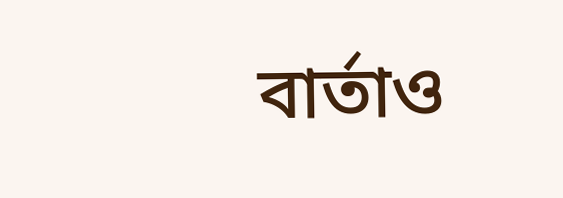বার্তাও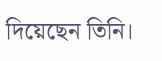দিয়েছেন তিনি।